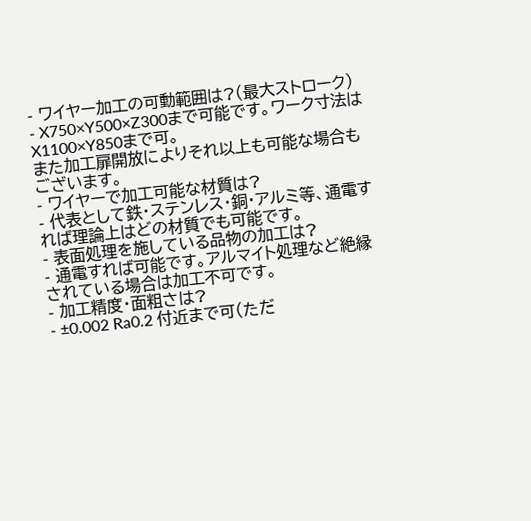- ワイヤー加工の可動範囲は?(最大ストローク)
- X750×Y500×Z300まで可能です。ワーク寸法はX1100×Y850まで可。
また加工扉開放によりそれ以上も可能な場合もございます。
- ワイヤーで加工可能な材質は?
- 代表として鉄・ステンレス・銅・アルミ等、通電すれば理論上はどの材質でも可能です。
- 表面処理を施している品物の加工は?
- 通電すれば可能です。アルマイト処理など絶縁されている場合は加工不可です。
- 加工精度・面粗さは?
- ±0.002 Ra0.2 付近まで可(ただ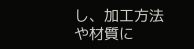し、加工方法や材質に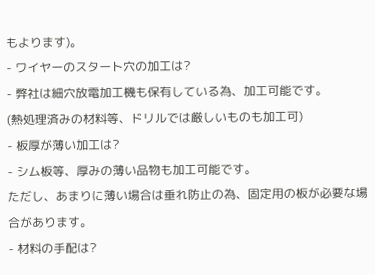もよります)。
- ワイヤーのスタート穴の加工は?
- 弊社は細穴放電加工機も保有している為、加工可能です。
(熱処理済みの材料等、ドリルでは厳しいものも加工可)
- 板厚が薄い加工は?
- シム板等、厚みの薄い品物も加工可能です。
ただし、あまりに薄い場合は垂れ防止の為、固定用の板が必要な場合があります。
- 材料の手配は?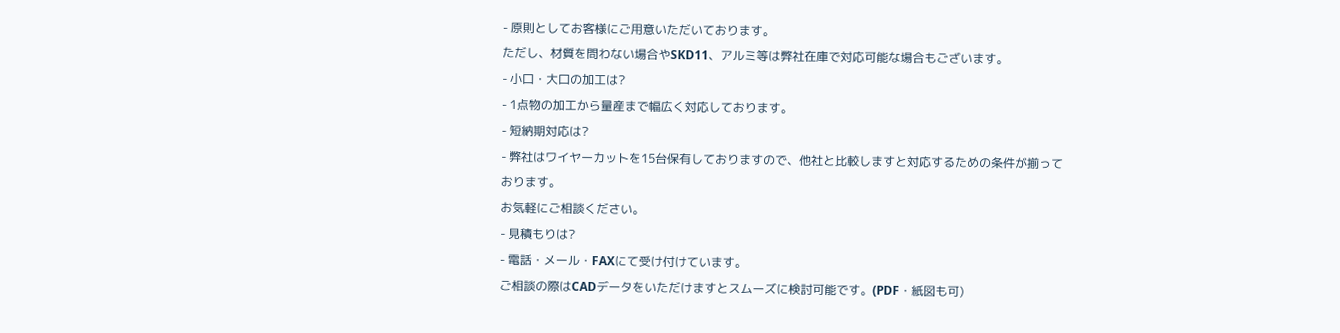- 原則としてお客様にご用意いただいております。
ただし、材質を問わない場合やSKD11、アルミ等は弊社在庫で対応可能な場合もございます。
- 小口・大口の加工は?
- 1点物の加工から量産まで幅広く対応しております。
- 短納期対応は?
- 弊社はワイヤーカットを15台保有しておりますので、他社と比較しますと対応するための条件が揃っております。
お気軽にご相談ください。
- 見積もりは?
- 電話・メール・FAXにて受け付けています。
ご相談の際はCADデータをいただけますとスムーズに検討可能です。(PDF・紙図も可)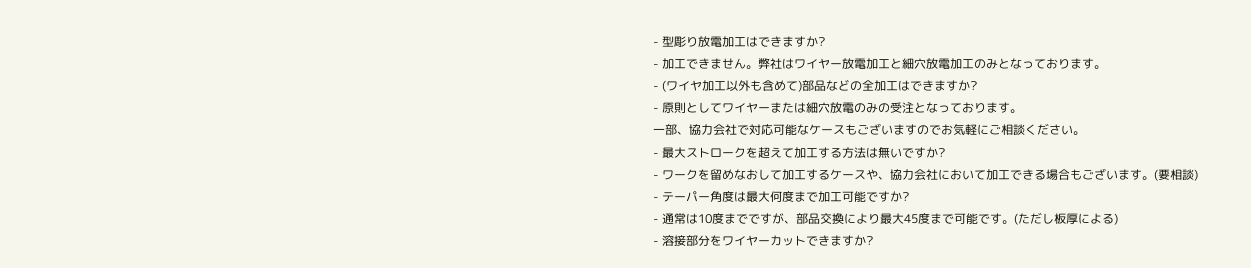- 型彫り放電加工はできますか?
- 加工できません。弊社はワイヤー放電加工と細穴放電加工のみとなっております。
- (ワイヤ加工以外も含めて)部品などの全加工はできますか?
- 原則としてワイヤーまたは細穴放電のみの受注となっております。
一部、協力会社で対応可能なケースもございますのでお気軽にご相談ください。
- 最大ストロークを超えて加工する方法は無いですか?
- ワークを留めなおして加工するケースや、協力会社において加工できる場合もございます。(要相談)
- テーパー角度は最大何度まで加工可能ですか?
- 通常は10度までですが、部品交換により最大45度まで可能です。(ただし板厚による)
- 溶接部分をワイヤーカットできますか?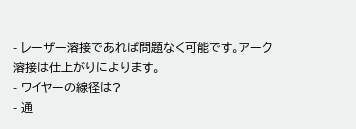- レーザー溶接であれば問題なく可能です。アーク溶接は仕上がりによります。
- ワイヤーの線径は?
- 通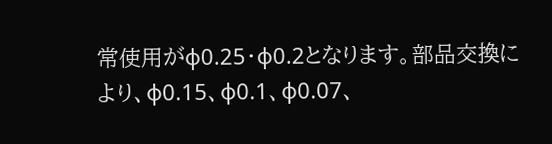常使用がφ0.25・φ0.2となります。部品交換により、φ0.15、φ0.1、φ0.07、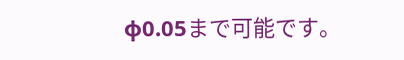φ0.05まで可能です。